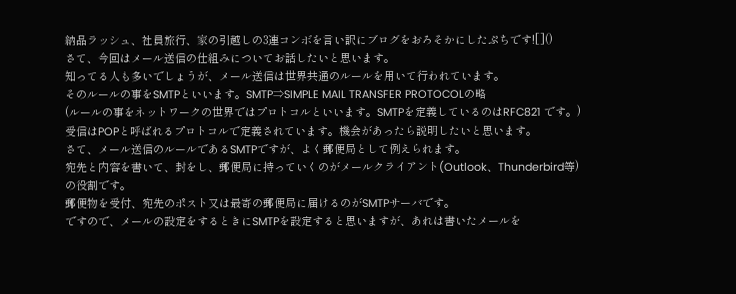納品ラッシュ、社員旅行、家の引越しの3連コンボを言い訳にブログをおろそかにしたぷちです![]()
さて、今回はメール送信の仕組みについてお話したいと思います。
知ってる人も多いでしょうが、メール送信は世界共通のルールを用いて行われています。
そのルールの事をSMTPといいます。SMTP⇒SIMPLE MAIL TRANSFER PROTOCOLの略
(ルールの事をネットワークの世界ではプロトコルといいます。SMTPを定義しているのはRFC821 です。)
受信はPOPと呼ばれるプロトコルで定義されています。機会があったら説明したいと思います。
さて、メール送信のルールであるSMTPですが、よく郵便局として例えられます。
宛先と内容を書いて、封をし、郵便局に持っていくのがメールクライアント(Outlook、Thunderbird等)の役割です。
郵便物を受付、宛先のポスト又は最寄の郵便局に届けるのがSMTPサーバです。
ですので、メールの設定をするときにSMTPを設定すると思いますが、あれは書いたメールを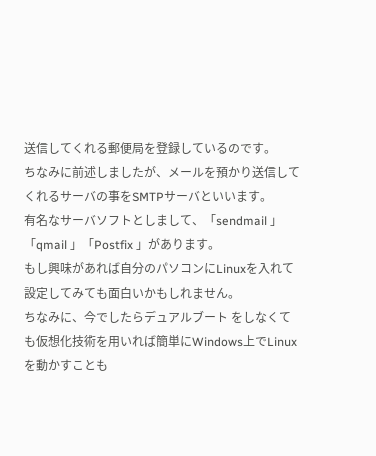送信してくれる郵便局を登録しているのです。
ちなみに前述しましたが、メールを預かり送信してくれるサーバの事をSMTPサーバといいます。
有名なサーバソフトとしまして、「sendmail 」「qmail 」「Postfix 」があります。
もし興味があれば自分のパソコンにLinuxを入れて設定してみても面白いかもしれません。
ちなみに、今でしたらデュアルブート をしなくても仮想化技術を用いれば簡単にWindows上でLinuxを動かすことも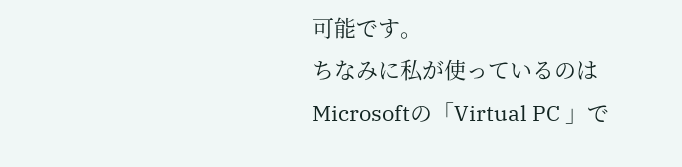可能です。
ちなみに私が使っているのはMicrosoftの「Virtual PC 」で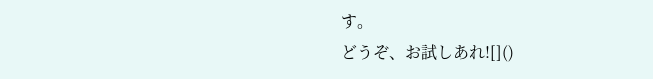す。
どうぞ、お試しあれ![]()